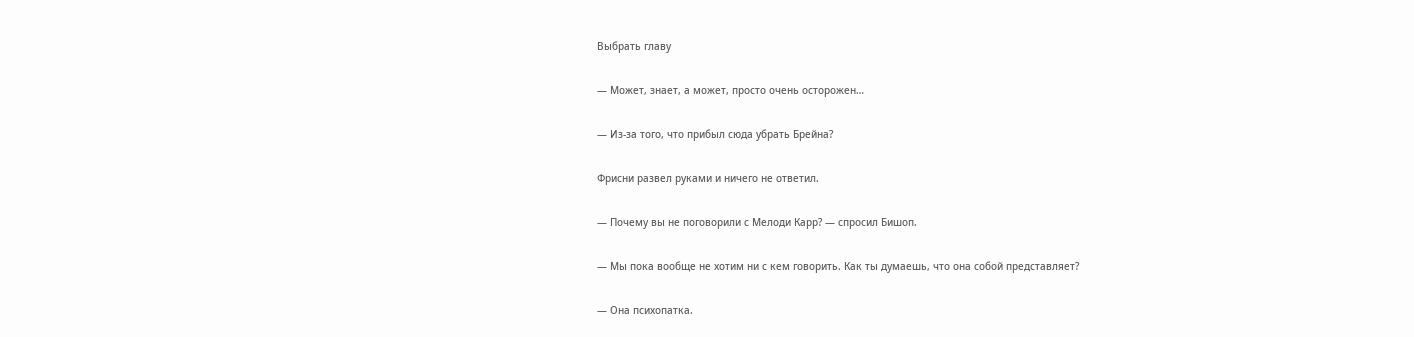Выбрать главу

— Может, знает, а может, просто очень осторожен…

— Из-за того, что прибыл сюда убрать Брейна?

Фрисни развел руками и ничего не ответил.

— Почему вы не поговорили с Мелоди Карр? — спросил Бишоп.

— Мы пока вообще не хотим ни с кем говорить. Как ты думаешь, что она собой представляет?

— Она психопатка.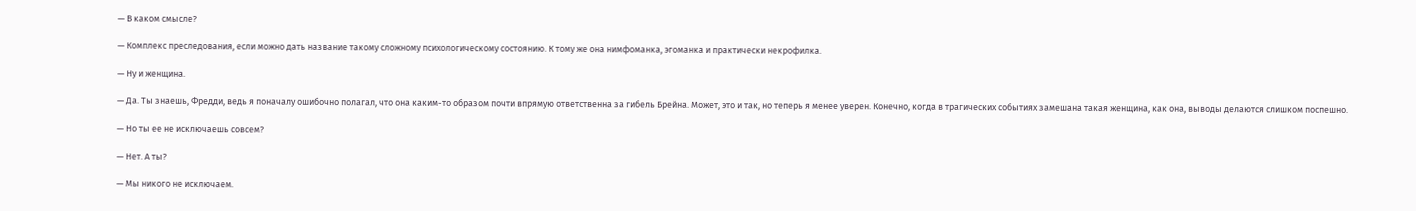— В каком смысле?

— Комплекс преследования, если можно дать название такому сложному психологическому состоянию. К тому же она нимфоманка, эгоманка и практически некрофилка.

— Ну и женщина.

— Да. Ты знаешь, Фредди, ведь я поначалу ошибочно полагал, что она каким-то образом почти впрямую ответственна за гибель Брейна. Может, это и так, но теперь я менее уверен. Конечно, когда в трагических событиях замешана такая женщина, как она, выводы делаются слишком поспешно.

— Но ты ее не исключаешь совсем?

— Нет. А ты?

— Мы никого не исключаем.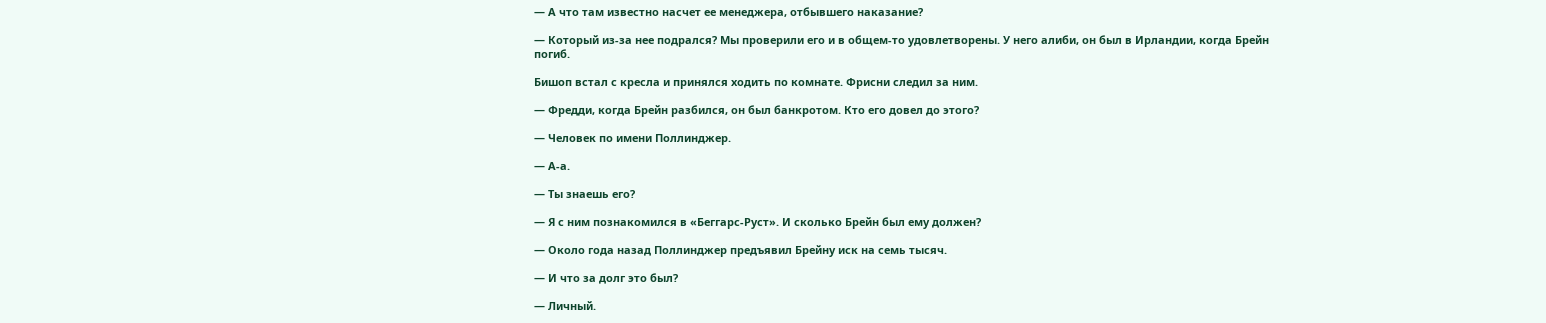— А что там известно насчет ее менеджера, отбывшего наказание?

— Который из-за нее подрался? Мы проверили его и в общем-то удовлетворены. У него алиби, он был в Ирландии, когда Брейн погиб.

Бишоп встал с кресла и принялся ходить по комнате. Фрисни следил за ним.

— Фредди, когда Брейн разбился, он был банкротом. Кто его довел до этого?

— Человек по имени Поллинджер.

— А-а.

— Ты знаешь его?

— Я с ним познакомился в «Беггарс-Руст». И сколько Брейн был ему должен?

— Около года назад Поллинджер предъявил Брейну иск на семь тысяч.

— И что за долг это был?

— Личный.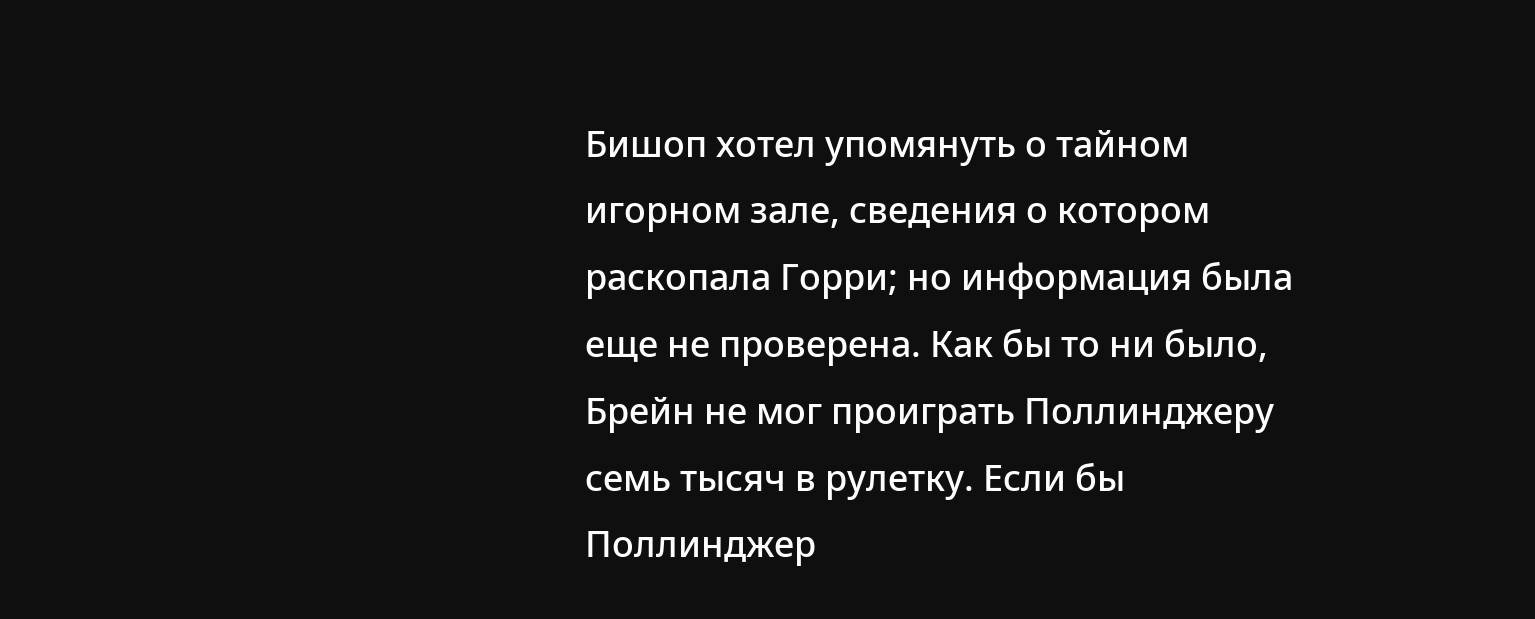Бишоп хотел упомянуть о тайном игорном зале, сведения о котором раскопала Горри; но информация была еще не проверена. Как бы то ни было, Брейн не мог проиграть Поллинджеру семь тысяч в рулетку. Если бы Поллинджер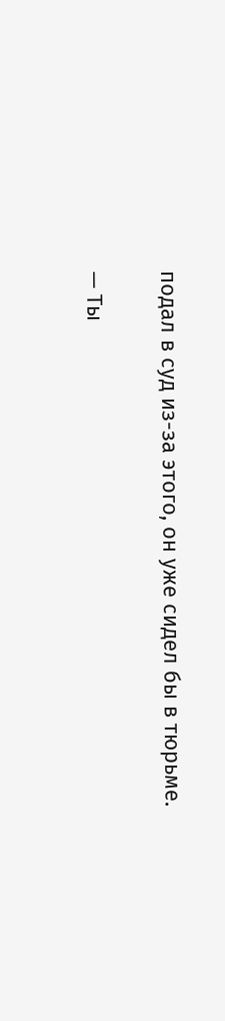подал в суд из-за этого, он уже сидел бы в тюрьме.

— Ты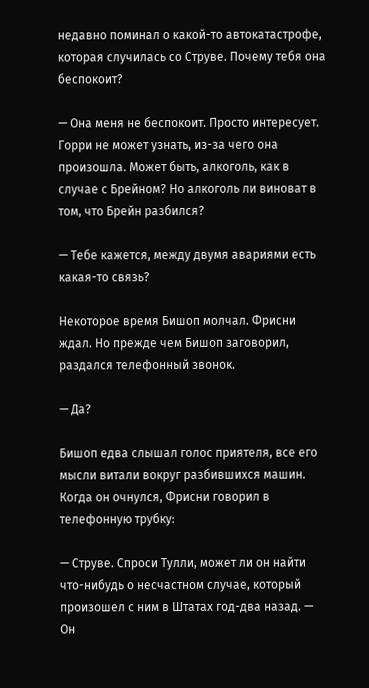недавно поминал о какой-то автокатастрофе, которая случилась со Струве. Почему тебя она беспокоит?

— Она меня не беспокоит. Просто интересует. Горри не может узнать, из-за чего она произошла. Может быть, алкоголь, как в случае с Брейном? Но алкоголь ли виноват в том, что Брейн разбился?

— Тебе кажется, между двумя авариями есть какая-то связь?

Некоторое время Бишоп молчал. Фрисни ждал. Но прежде чем Бишоп заговорил, раздался телефонный звонок.

— Да?

Бишоп едва слышал голос приятеля, все его мысли витали вокруг разбившихся машин. Когда он очнулся, Фрисни говорил в телефонную трубку:

— Струве. Спроси Тулли, может ли он найти что-нибудь о несчастном случае, который произошел с ним в Штатах год-два назад. — Он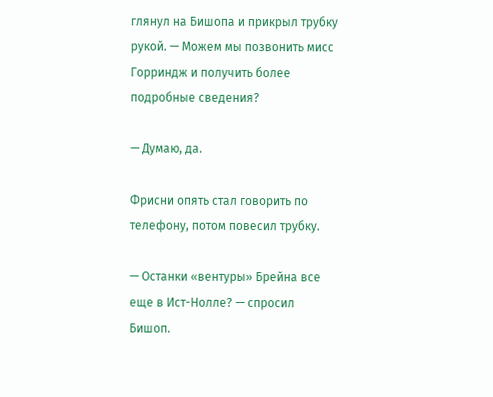глянул на Бишопа и прикрыл трубку рукой. — Можем мы позвонить мисс Горриндж и получить более подробные сведения?

— Думаю, да.

Фрисни опять стал говорить по телефону, потом повесил трубку.

— Останки «вентуры» Брейна все еще в Ист-Нолле? — спросил Бишоп.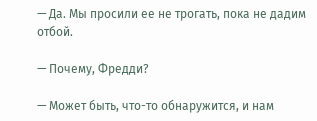— Да. Мы просили ее не трогать, пока не дадим отбой.

— Почему, Фредди?

— Может быть, что-то обнаружится, и нам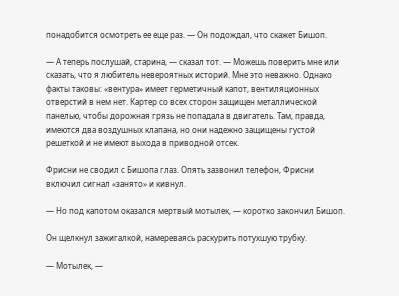понадобится осмотреть ее еще раз. — Он подождал, что скажет Бишоп.

— А теперь послушай, старина, — сказал тот. — Можешь поверить мне или сказать, что я любитель невероятных историй. Мне это неважно. Однако факты таковы: «вентура» имеет герметичный капот, вентиляционных отверстий в нем нет. Картер со всех сторон защищен металлической панелью, чтобы дорожная грязь не попадала в двигатель. Там, правда, имеются два воздушных клапана, но они надежно защищены густой решеткой и не имеют выхода в приводной отсек.

Фрисни не сводил с Бишопа глаз. Опять зазвонил телефон, Фрисни включил сигнал «занято» и кивнул.

— Но под капотом оказался мертвый мотылек, — коротко закончил Бишоп.

Он щелкнул зажигалкой, намереваясь раскурить потухшую трубку.

— Мотылек, —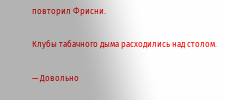повторил Фрисни.

Клубы табачного дыма расходились над столом.

— Довольно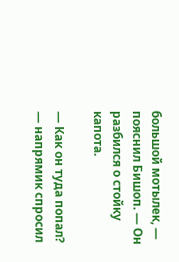большой мотылек, — пояснил Бишоп. — Он разбился о стойку капота.

— Как он туда попал? — напрямик спросил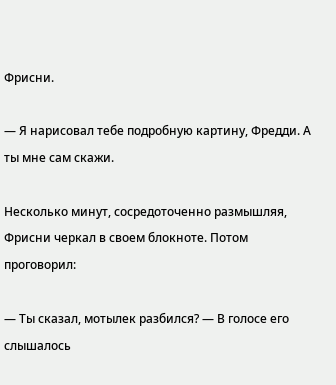Фрисни.

— Я нарисовал тебе подробную картину, Фредди. А ты мне сам скажи.

Несколько минут, сосредоточенно размышляя, Фрисни черкал в своем блокноте. Потом проговорил:

— Ты сказал, мотылек разбился? — В голосе его слышалось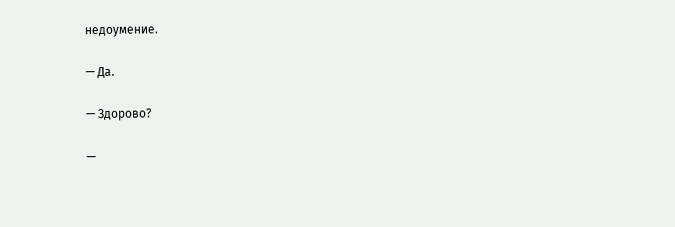недоумение.

— Да.

— Здорово?

—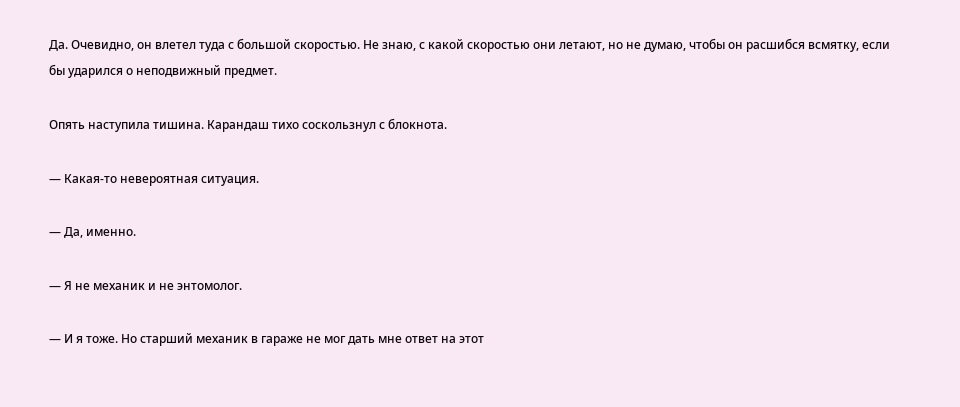Да. Очевидно, он влетел туда с большой скоростью. Не знаю, с какой скоростью они летают, но не думаю, чтобы он расшибся всмятку, если бы ударился о неподвижный предмет.

Опять наступила тишина. Карандаш тихо соскользнул с блокнота.

— Какая-то невероятная ситуация.

— Да, именно.

— Я не механик и не энтомолог.

— И я тоже. Но старший механик в гараже не мог дать мне ответ на этот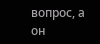вопрос, а он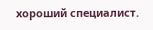хороший специалист.